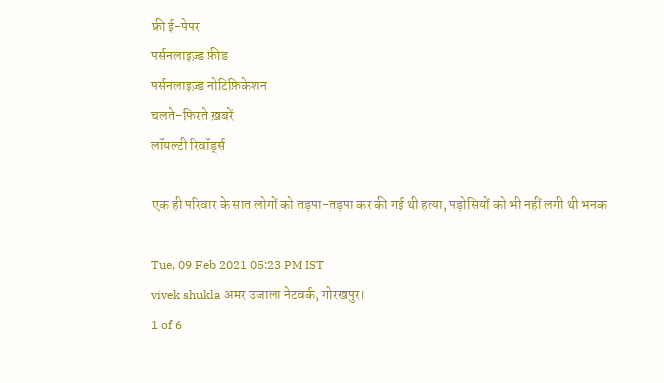फ्री ई-पेपर
पर्सनलाइज़्ड फ़ीड
पर्सनलाइज़्ड नोटिफ़िकेशन
चलते-फिरते ख़बरें
लॉयल्टी रिवॉर्ड्स

एक ही परिवार के सात लोगों को तड़पा-तड़पा कर की गई थी हत्या, पड़ोसियों को भी नहीं लगी थी भनक

Tue, 09 Feb 2021 05:23 PM IST
vivek shukla अमर उजाला नेटवर्क, गोरखपुर।
1 of 6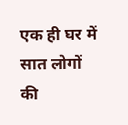एक ही घर में सात लोगों की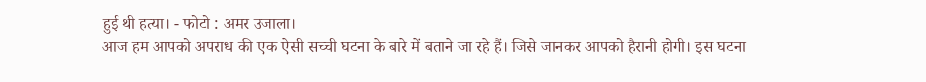हुई थी हत्या। - फोटो : अमर उजाला।
आज हम आपको अपराध की एक ऐसी सच्ची घटना के बारे में बताने जा रहे हैं। जिसे जानकर आपको हैरानी होगी। इस घटना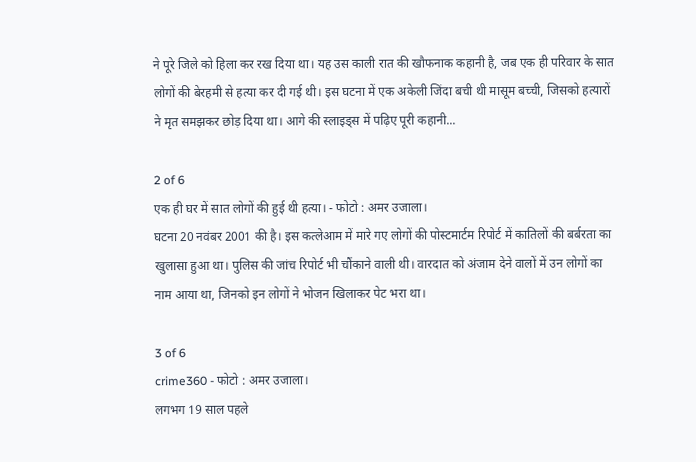ने पूरे जिले को हिला कर रख दिया था। यह उस काली रात की खौफनाक कहानी है, जब एक ही परिवार के सात लोगों की बेरहमी से हत्या कर दी गई थी। इस घटना में एक अकेली जिंदा बची थी मासूम बच्ची, जिसको हत्यारों ने मृत समझकर छोड़ दिया था। आगे की स्लाइड्स में पढ़िए पूरी कहानी...

2 of 6
एक ही घर में सात लोगों की हुई थी हत्या। - फोटो : अमर उजाला।
घटना 20 नवंबर 2001 की है। इस कत्लेआम में मारे गए लोगों की पोस्टमार्टम रिपोर्ट में कातिलों की बर्बरता का खुलासा हुआ था। पुलिस की जांच रिपोर्ट भी चौंकाने वाली थी। वारदात को अंजाम देने वालों में उन लोगों का नाम आया था, जिनको इन लोगों ने भोजन खिलाकर पेट भरा था।

3 of 6
crime360 - फोटो : अमर उजाला।
लगभग 19 साल पहले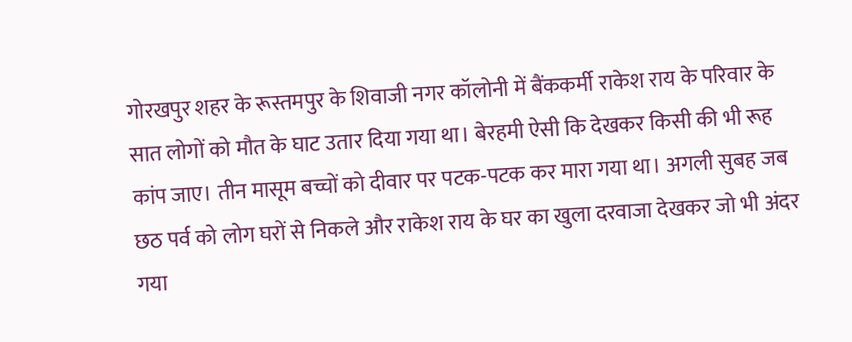गोरखपुर शहर के रूस्तमपुर के शिवाजी नगर कॉलोनी में बैंककर्मी राकेश राय के परिवार के सात लोगों को मौत के घाट उतार दिया गया था। बेरहमी ऐसी कि देखकर किसी की भी रूह कांप जाए। तीन मासूम बच्चों को दीवार पर पटक-पटक कर मारा गया था। अगली सुबह जब छठ पर्व को लोग घरों से निकले और राकेश राय के घर का खुला दरवाजा देखकर जो भी अंदर गया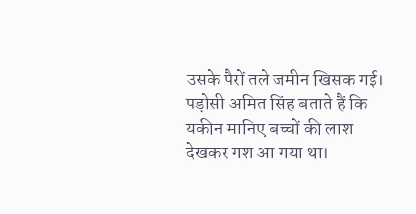उसके पैरों तले जमीन खिसक गई। पड़ोसी अमित सिंह बताते हैं कि यकीन मानिए बच्चों की लाश देखकर गश आ गया था।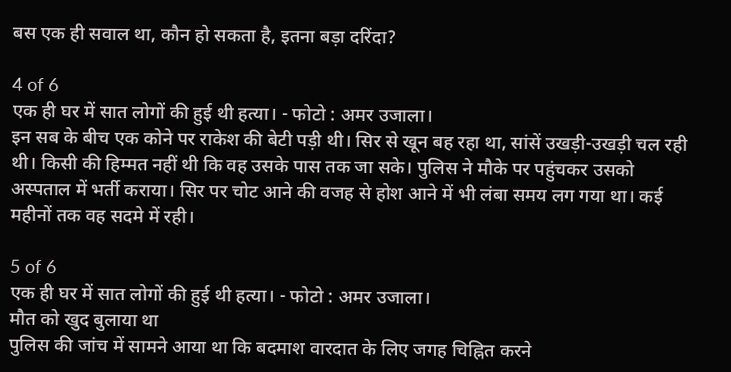बस एक ही सवाल था, कौन हो सकता है, इतना बड़ा दरिंदा?

4 of 6
एक ही घर में सात लोगों की हुई थी हत्या। - फोटो : अमर उजाला।
इन सब के बीच एक कोने पर राकेश की बेटी पड़ी थी। सिर से खून बह रहा था, सांसें उखड़ी-उखड़ी चल रही थी। किसी की हिम्मत नहीं थी कि वह उसके पास तक जा सके। पुलिस ने मौके पर पहुंचकर उसको अस्पताल में भर्ती कराया। सिर पर चोट आने की वजह से होश आने में भी लंबा समय लग गया था। कई महीनों तक वह सदमे में रही।

5 of 6
एक ही घर में सात लोगों की हुई थी हत्या। - फोटो : अमर उजाला।
मौत को खुद बुलाया था
पुलिस की जांच में सामने आया था कि बदमाश वारदात के लिए जगह चिह्नित करने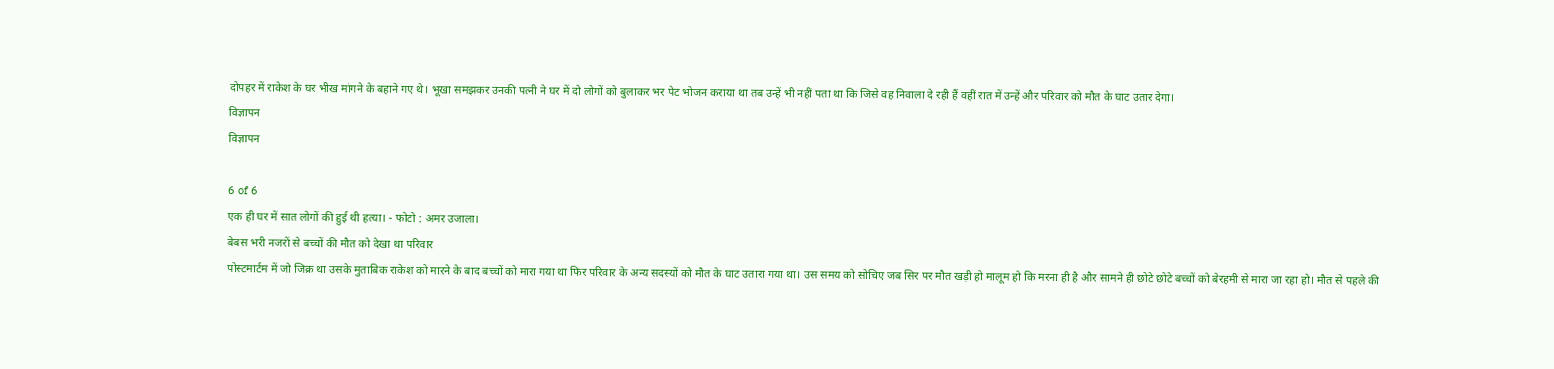दोपहर में राकेश के घर भीख मांगने के बहाने गए थे। भूखा समझकर उनकी पत्नी ने घर में दो लोगों को बुलाकर भर पेट भोजन कराया था तब उन्हें भी नहीं पता था कि जिसे वह निवाला दे रही हैं वहीं रात में उन्हें और परिवार को मौत के घाट उतार देगा।
विज्ञापन
विज्ञापन

6 of 6
एक ही घर में सात लोगों की हुई थी हत्या। - फोटो : अमर उजाला।
बेबस भरी नजरों से बच्चों की मौत को देखा था परिवार
पोस्टमार्टम में जो जिक्र था उसके मुताबिक राकेश को मारने के बाद बच्चों को मारा गया था फिर परिवार के अन्य सदस्यों को मौत के घाट उतारा गया था। उस समय को सोचिए जब सिर पर मौत खड़ी हो मालूम हो कि मरना ही है और सामने ही छोटे छोटे बच्चों को बेरहमी से मारा जा रहा हो। मौत से पहले की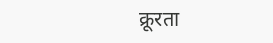क्रूरता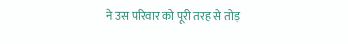ने उस परिवार को पूरी तरह से तोड़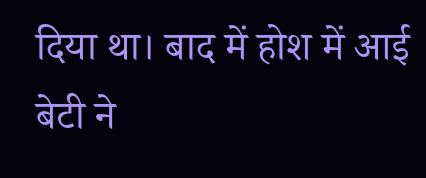दिया था। बाद में होश में आई बेटी ने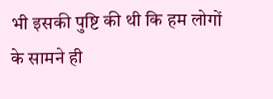भी इसकी पुष्टि की थी कि हम लोगों के सामने ही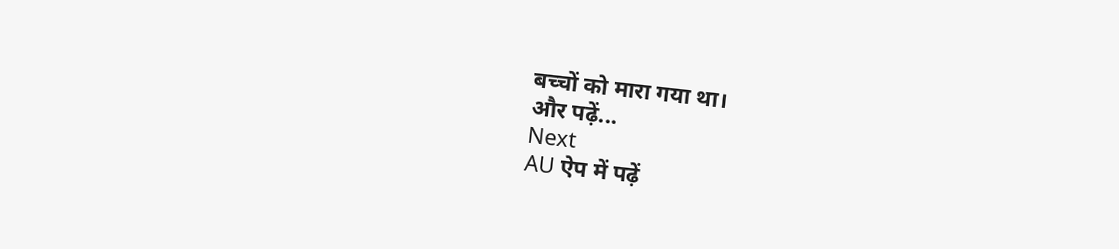बच्चों को मारा गया था।
और पढ़ें...
Next
AU ऐप में पढ़ें